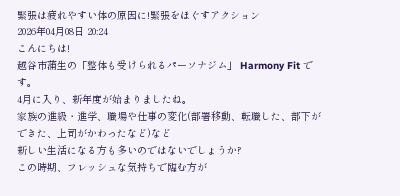緊張は疲れやすい体の原因に!緊張をほぐすアクション
2026年04月08日 20:24
こんにちは!
越谷市蒲生の「整体も受けられるパーソナジム」 Harmony Fit です。
4月に入り、新年度が始まりましたね。
家族の進級・進学、職場や仕事の変化(部署移動、転職した、部下ができた、上司がかわったなど)など
新しい生活になる方も多いのではないでしょうか?
この時期、フレッシュな気持ちで臨む方が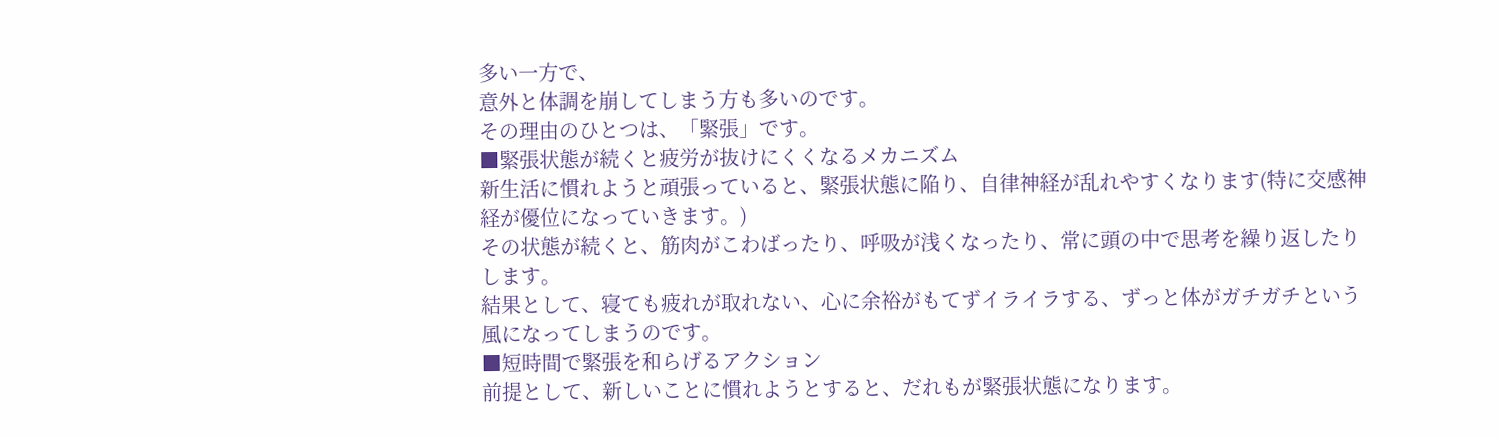多い一方で、
意外と体調を崩してしまう方も多いのです。
その理由のひとつは、「緊張」です。
■緊張状態が続くと疲労が抜けにくくなるメカニズム
新生活に慣れようと頑張っていると、緊張状態に陥り、自律神経が乱れやすくなります(特に交感神経が優位になっていきます。)
その状態が続くと、筋肉がこわばったり、呼吸が浅くなったり、常に頭の中で思考を繰り返したりします。
結果として、寝ても疲れが取れない、心に余裕がもてずイライラする、ずっと体がガチガチという風になってしまうのです。
■短時間で緊張を和らげるアクション
前提として、新しいことに慣れようとすると、だれもが緊張状態になります。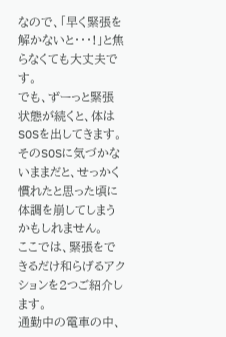なので、「早く緊張を解かないと・・・!」と焦らなくても大丈夫です。
でも、ずーっと緊張状態が続くと、体はSOSを出してきます。
そのSOSに気づかないままだと、せっかく慣れたと思った頃に体調を崩してしまうかもしれません。
ここでは、緊張をできるだけ和らげるアクションを2つご紹介します。
通勤中の電車の中、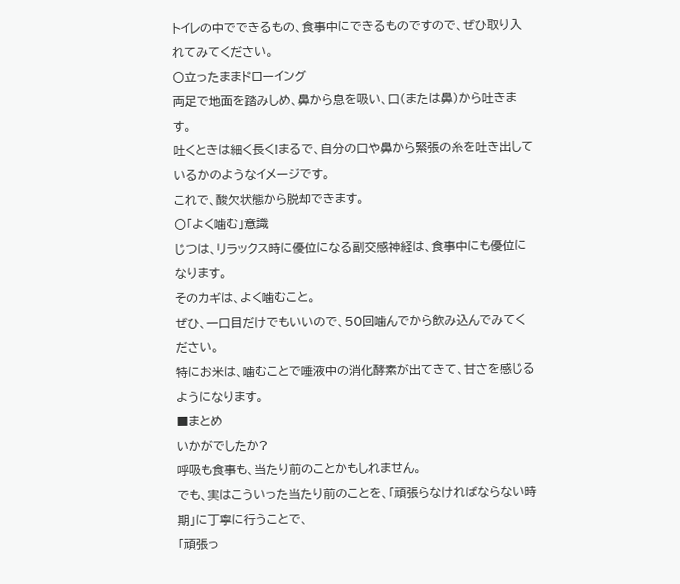トイレの中でできるもの、食事中にできるものですので、ぜひ取り入れてみてください。
〇立ったままドローイング
両足で地面を踏みしめ、鼻から息を吸い、口(または鼻)から吐きます。
吐くときは細く長く!まるで、自分の口や鼻から緊張の糸を吐き出しているかのようなイメージです。
これで、酸欠状態から脱却できます。
〇「よく噛む」意識
じつは、リラックス時に優位になる副交感神経は、食事中にも優位になります。
そのカギは、よく噛むこと。
ぜひ、一口目だけでもいいので、50回噛んでから飲み込んでみてください。
特にお米は、噛むことで唾液中の消化酵素が出てきて、甘さを感じるようになります。
■まとめ
いかがでしたか?
呼吸も食事も、当たり前のことかもしれません。
でも、実はこういった当たり前のことを、「頑張らなければならない時期」に丁寧に行うことで、
「頑張っ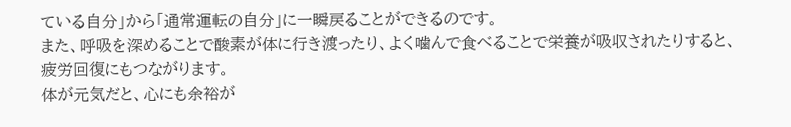ている自分」から「通常運転の自分」に一瞬戻ることができるのです。
また、呼吸を深めることで酸素が体に行き渡ったり、よく噛んで食べることで栄養が吸収されたりすると、
疲労回復にもつながります。
体が元気だと、心にも余裕が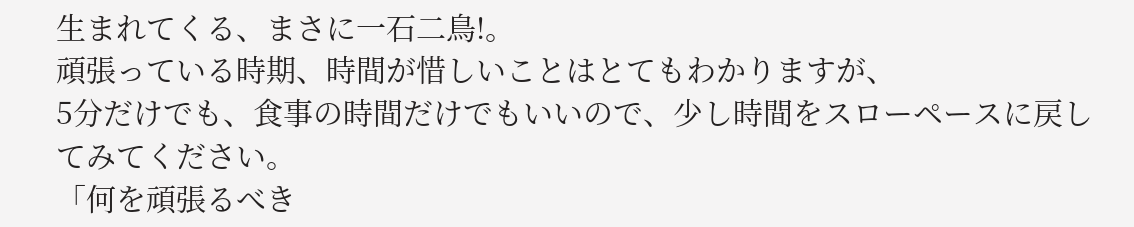生まれてくる、まさに一石二鳥!。
頑張っている時期、時間が惜しいことはとてもわかりますが、
5分だけでも、食事の時間だけでもいいので、少し時間をスローペースに戻してみてください。
「何を頑張るべき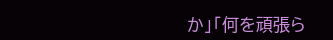か」「何を頑張ら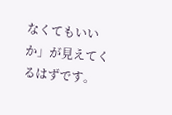なくてもいいか」が見えてくるはずです。